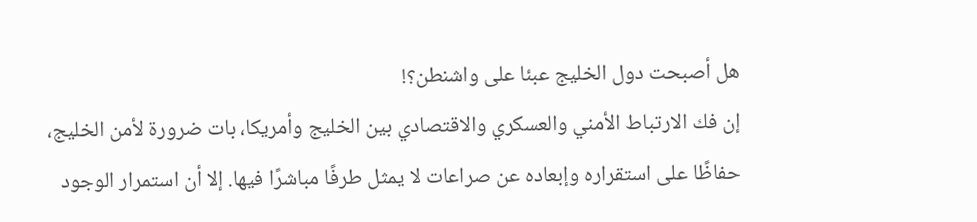هل أصبحت دول الخليج عبئا على واشنطن؟!
إن فك الارتباط الأمني والعسكري والاقتصادي بين الخليج وأمريكا، بات ضرورة لأمن الخليج، حفاظًا على استقراره وإبعاده عن صراعات لا يمثل طرفًا مباشرًا فيها. إلا أن استمرار الوجود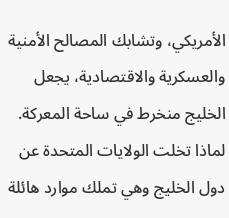الأمريكي، وتشابك المصالح الأمنية والعسكرية والاقتصادية، يجعل الخليج منخرط في ساحة المعركة.
لماذا تخلت الولايات المتحدة عن دول الخليج وهي تملك موارد هائلة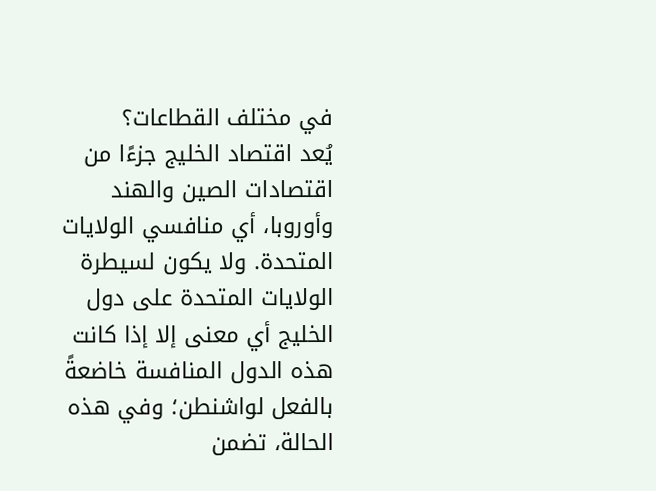في مختلف القطاعات؟
يُعد اقتصاد الخليج جزءًا من اقتصادات الصين والهند وأوروبا، أي منافسي الولايات المتحدة. ولا يكون لسيطرة الولايات المتحدة على دول الخليج أي معنى إلا إذا كانت هذه الدول المنافسة خاضعةً بالفعل لواشنطن؛ وفي هذه الحالة، تضمن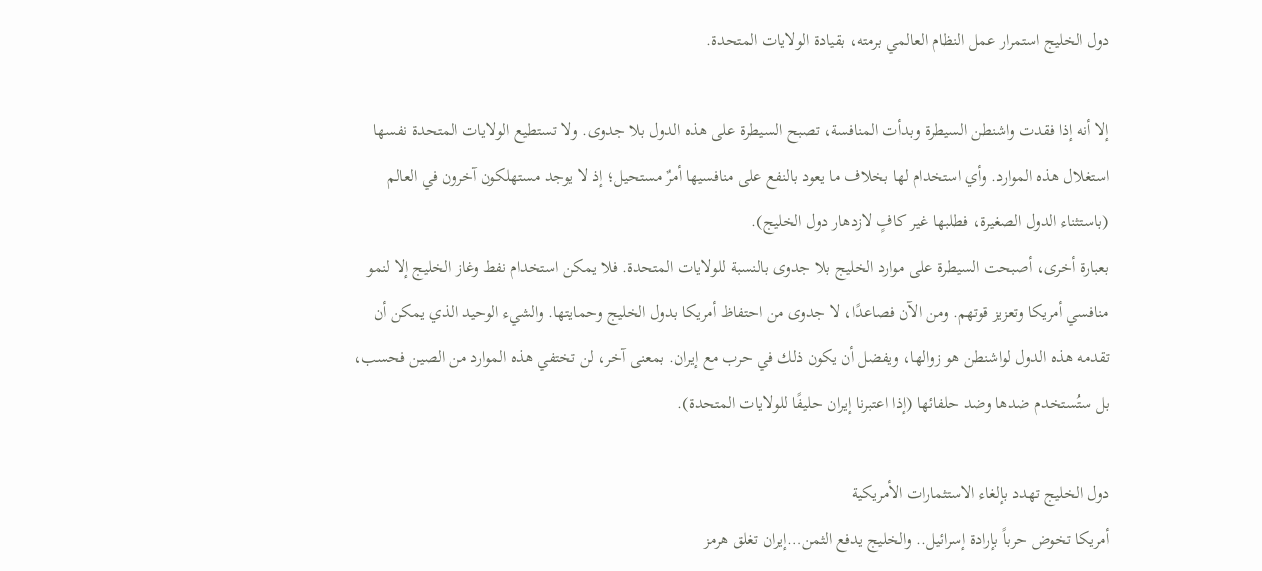دول الخليج استمرار عمل النظام العالمي برمته، بقيادة الولايات المتحدة.

إلا أنه إذا فقدت واشنطن السيطرة وبدأت المنافسة، تصبح السيطرة على هذه الدول بلا جدوى. ولا تستطيع الولايات المتحدة نفسها استغلال هذه الموارد. وأي استخدام لها بخلاف ما يعود بالنفع على منافسيها أمرٌ مستحيل؛ إذ لا يوجد مستهلكون آخرون في العالم (باستثناء الدول الصغيرة، فطلبها غير كافٍ لازدهار دول الخليج).
بعبارة أخرى، أصبحت السيطرة على موارد الخليج بلا جدوى بالنسبة للولايات المتحدة. فلا يمكن استخدام نفط وغاز الخليج إلا لنمو منافسي أمريكا وتعزيز قوتهم. ومن الآن فصاعدًا، لا جدوى من احتفاظ أمريكا بدول الخليج وحمايتها. والشيء الوحيد الذي يمكن أن تقدمه هذه الدول لواشنطن هو زوالها، ويفضل أن يكون ذلك في حرب مع إيران. بمعنى آخر، لن تختفي هذه الموارد من الصين فحسب، بل ستُستخدم ضدها وضد حلفائها (إذا اعتبرنا إيران حليفًا للولايات المتحدة).

دول الخليج تهدد بإلغاء الاستثمارات الأمريكية
أمريكا تخوض حرباً بإرادة إسرائيل.. والخليج يدفع الثمن…إيران تغلق هرمز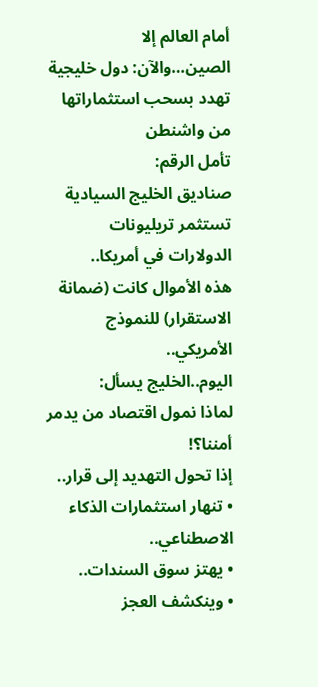أمام العالم إلا الصين…والآن: دول خليجية تهدد بسحب استثماراتها من واشنطن
تأمل الرقم:
صناديق الخليج السيادية تستثمر تريليونات الدولارات في أمريكا..
هذه الأموال كانت (ضمانة الاستقرار) للنموذج الأمريكي..
اليوم..الخليج يسأل:
لماذا نمول اقتصاد من يدمر أمننا؟!
إذا تحول التهديد إلى قرار..
• تنهار استثمارات الذكاء الاصطناعي..
• يهتز سوق السندات..
• وينكشف العجز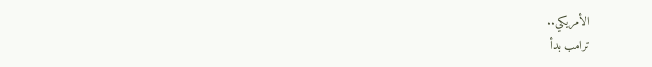الأمريكي..
ترامب بدأ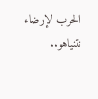الحرب لإرضاء نتنياهو..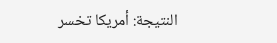النتيجة: أمريكا تخسر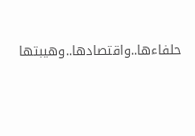حلفاءها..واقتصادها..وهيبتها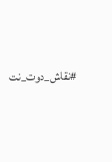#نقاش_دوت_نت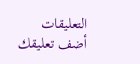التعليقات
أضف تعليقك